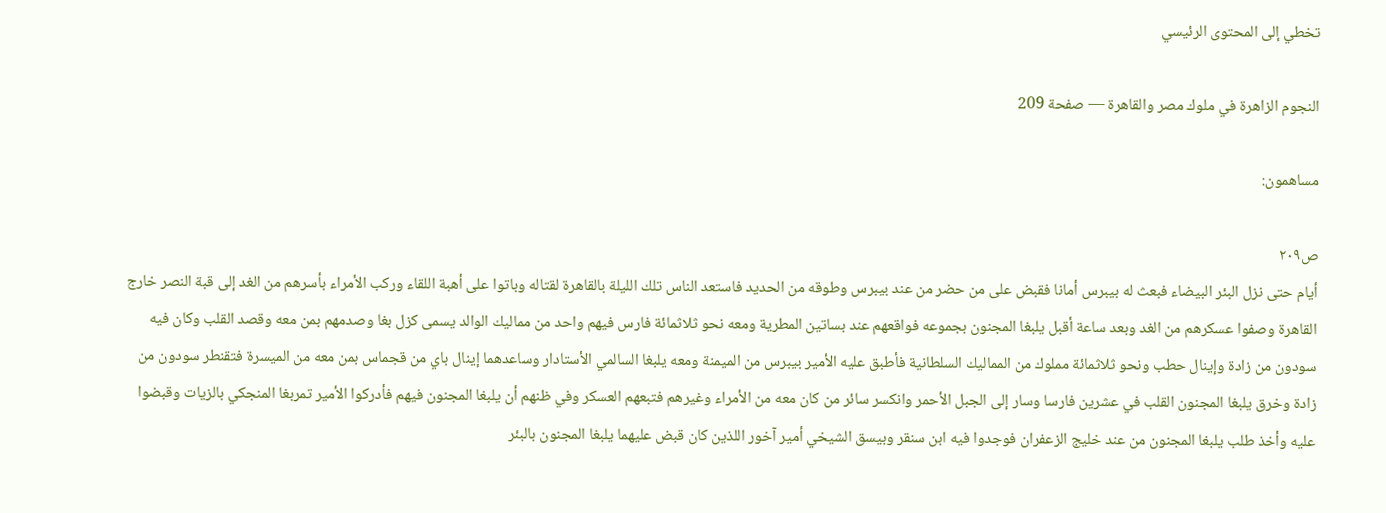تخطي إلى المحتوى الرئيسي

النجوم الزاهرة في ملوك مصر والقاهرة — صفحة 209

مساهمون:

ص٢٠٩
أيام حتى نزل البئر البيضاء فبعث له بيبرس أمانا فقبض على من حضر من عند بيبرس وطوقه من الحديد فاستعد الناس تلك الليلة بالقاهرة لقتاله وباتوا على أهبة اللقاء وركب الأمراء بأسرهم من الغد إلى قبة النصر خارج القاهرة وصفوا عسكرهم من الغد وبعد ساعة أقبل يلبغا المجنون بجموعه فواقعهم عند بساتين المطرية ومعه نحو ثلاثمائة فارس فيهم واحد من مماليك الوالد يسمى كزل بغا وصدمهم بمن معه وقصد القلب وكان فيه سودون من زادة وإينال حطب ونحو ثلاثمائة مملوك من المماليك السلطانية فأطبق عليه الأمير بيبرس من الميمنة ومعه يلبغا السالمي الأستادار وساعدهما إينال باي من قجماس بمن معه من الميسرة فتقنطر سودون من زادة وخرق يلبغا المجنون القلب في عشرين فارسا وسار إلى الجبل الأحمر وانكسر سائر من كان معه من الأمراء وغيرهم فتبعهم العسكر وفي ظنهم أن يلبغا المجنون فيهم فأدركوا الأمير تمربغا المنجكي بالزيات وقبضوا عليه وأخذ طلب يلبغا المجنون من عند خليج الزعفران فوجدوا فيه ابن سنقر وبيسق الشيخي أمير آخور اللذين كان قبض عليهما يلبغا المجنون بالبئر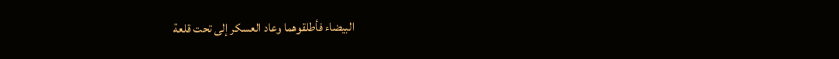البيضاء فأطلقوهما وعاد العسكر إلى تحت قلعة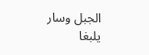الجبل وسار يلبغا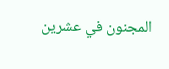المجنون في عشرين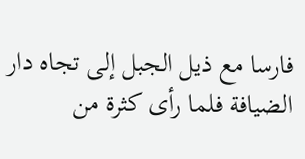فارسا مع ذيل الجبل إلى تجاه دار الضيافة فلما رأى كثرة من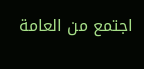اجتمع من العامة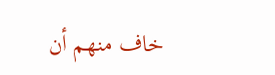خاف منهم أن